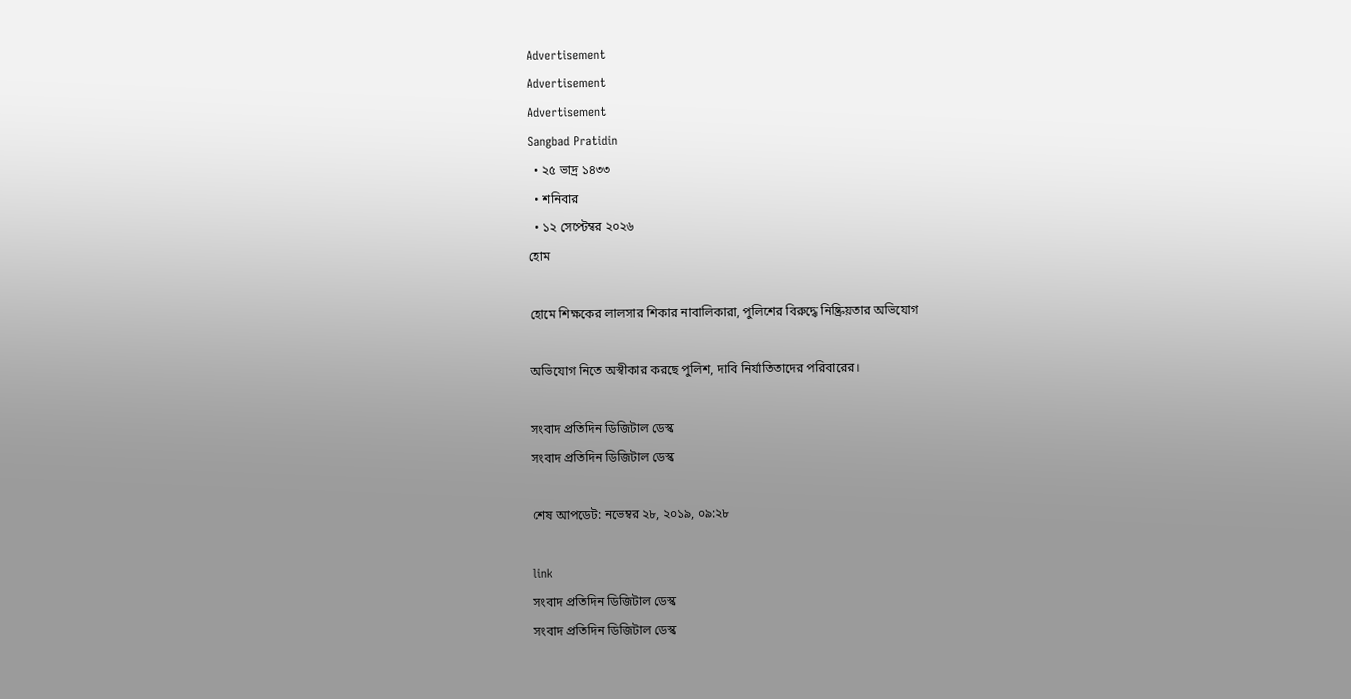Advertisement
Advertisement
Advertisement
Sangbad Pratidin
  • ২৫ ভাদ্র ১৪৩৩
  • শনিবার
  • ১২ সেপ্টেম্বর ২০২৬
হোম

হোমে শিক্ষকের লালসার শিকার নাবালিকারা, পুলিশের বিরুদ্ধে নিষ্ক্রিয়তার অভিযোগ

অভিযোগ নিতে অস্বীকার করছে পুলিশ, দাবি নির্যাতিতাদের পরিবারের।

সংবাদ প্রতিদিন ডিজিটাল ডেস্ক
সংবাদ প্রতিদিন ডিজিটাল ডেস্ক

শেষ আপডেট: নভেম্বর ২৮, ২০১৯, ০৯:২৮

link
সংবাদ প্রতিদিন ডিজিটাল ডেস্ক
সংবাদ প্রতিদিন ডিজিটাল ডেস্ক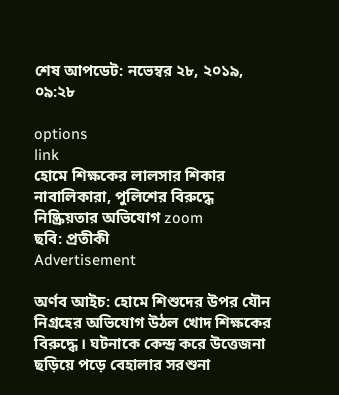শেষ আপডেট: নভেম্বর ২৮, ২০১৯, ০৯:২৮

options
link
হোমে শিক্ষকের লালসার শিকার নাবালিকারা, পুলিশের বিরুদ্ধে নিষ্ক্রিয়তার অভিযোগ zoom
ছবি: প্রতীকী
Advertisement

অর্ণব আইচ: হোমে শিশুদের উপর যৌন নিগ্রহের অভিযোগ উঠল খোদ শিক্ষকের বিরুদ্ধে। ঘটনাকে কেন্দ্র করে উত্তেজনা ছড়িয়ে পড়ে বেহালার সরশুনা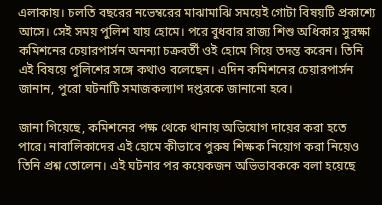এলাকায়। চলতি বছরের নভেম্বরের মাঝামাঝি সময়েই গোটা বিষয়টি প্রকাশ্যে আসে। সেই সময় পুলিশ যায় হোমে। পরে বুধবার রাজ্য শিশু অধিকার সুরক্ষা কমিশনের চেয়ারপার্সন অনন্যা চক্রবর্তী ওই হোমে গিয়ে তদন্ত করেন। তিনি এই বিষয়ে পুলিশের সঙ্গে কথাও বলেছেন। এদিন কমিশনের চেয়ারপার্সন জানান, পুরো ঘটনাটি সমাজকল্যাণ দপ্তরকে জানানো হবে।

জানা গিয়েছে, কমিশনের পক্ষ থেকে থানায় অভিযোগ দায়ের করা হতে পারে। নাবালিকাদের এই হোমে কীভাবে পুরুষ শিক্ষক নিয়োগ করা নিয়েও তিনি প্রশ্ন তোলেন। এই ঘটনার পর কয়েকজন অভিভাবককে বলা হয়েছে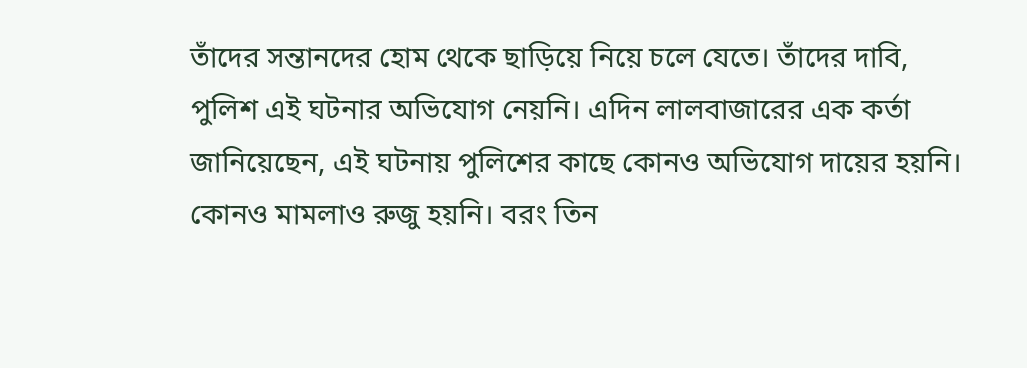তাঁদের সন্তানদের হোম থেকে ছাড়িয়ে নিয়ে চলে যেতে। তাঁদের দাবি, পুলিশ এই ঘটনার অভিযোগ নেয়নি। এদিন লালবাজারের এক কর্তা জানিয়েছেন, এই ঘটনায় পুলিশের কাছে কোনও অভিযোগ দায়ের হয়নি। কোনও মামলাও রুজু হয়নি। বরং তিন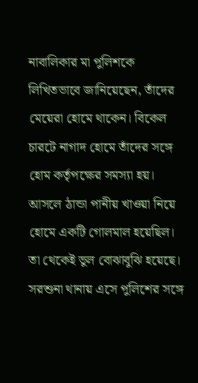নাবালিকার মা পুলিশকে লিখিতভাবে জানিয়েছেন, তাঁদের মেয়েরা হোমে থাকেন। বিকেল চারটে নাগাদ হোমে তাঁদের সঙ্গে হোম কর্তৃপক্ষের সমস্যা হয়। আসলে ঠান্ডা পানীয় খাওয়া নিয়ে হোমে একটি গোলমাল হয়েছিল। তা থেকেই ভুল বোঝাবুঝি হয়েছে। সরশুনা থানায় এসে পুলিশের সঙ্গে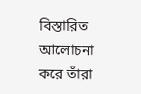বিস্তারিত আলোচনা করে তাঁরা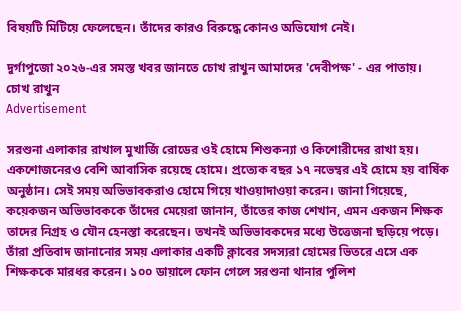বিষয়টি মিটিয়ে ফেলেছেন। তাঁদের কারও বিরুদ্ধে কোনও অভিযোগ নেই।

দুর্গাপুজো ২০২৬-এর সমস্ত খবর জানতে চোখ রাখুন আমাদের 'দেবীপক্ষ' - এর পাতায়।
চোখ রাখুন
Advertisement

সরশুনা এলাকার রাখাল মুখার্জি রোডের ওই হোমে শিশুকন্যা ও কিশোরীদের রাখা হয়। একশোজনেরও বেশি আবাসিক রয়েছে হোমে। প্রত্যেক বছর ১৭ নভেম্বর এই হোমে হয় বার্ষিক অনুষ্ঠান। সেই সময় অভিভাবকরাও হোমে গিয়ে খাওয়াদাওয়া করেন। জানা গিয়েছে, কয়েকজন অভিভাবককে তাঁদের মেয়েরা জানান, তাঁতের কাজ শেখান, এমন একজন শিক্ষক তাদের নিগ্রহ ও যৌন হেনস্তা করেছেন। তখনই অভিভাবকদের মধ্যে উত্তেজনা ছড়িয়ে পড়ে। তাঁরা প্রতিবাদ জানানোর সময় এলাকার একটি ক্লাবের সদস্যরা হোমের ভিতরে এসে এক শিক্ষককে মারধর করেন। ১০০ ডায়ালে ফোন গেলে সরশুনা থানার পুলিশ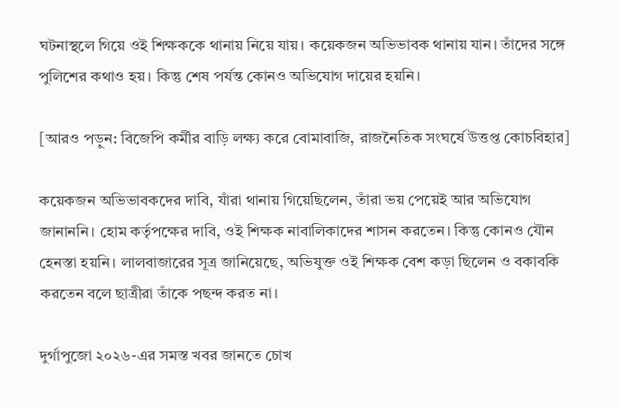ঘটনাস্থলে গিয়ে ওই শিক্ষককে থানায় নিয়ে যায়। কয়েকজন অভিভাবক থানায় যান। তাঁদের সঙ্গে পুলিশের কথাও হয়। কিন্তু শেষ পর্যন্ত কোনও অভিযোগ দায়ের হয়নি।

[আরও পড়ুন: বিজেপি কর্মীর বাড়ি লক্ষ্য করে বোমাবাজি, রাজনৈতিক সংঘর্ষে উত্তপ্ত কোচবিহার]

কয়েকজন অভিভাবকদের দাবি, যাঁরা থানায় গিয়েছিলেন, তাঁরা ভয় পেয়েই আর অভিযোগ জানাননি। হোম কর্তৃপক্ষের দাবি, ওই শিক্ষক নাবালিকাদের শাসন করতেন। কিন্তু কোনও যৌন হেনস্তা হয়নি। লালবাজারের সূত্র জানিয়েছে, অভিযুক্ত ওই শিক্ষক বেশ কড়া ছিলেন ও বকাবকি করতেন বলে ছাত্রীরা তাঁকে পছন্দ করত না।

দুর্গাপুজো ২০২৬-এর সমস্ত খবর জানতে চোখ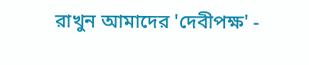রাখুন আমাদের 'দেবীপক্ষ' -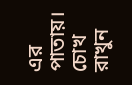এর পাতায়।
চোখ রাখুন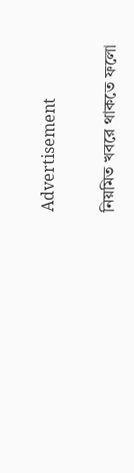Advertisement

নিয়মিত খবরে থাকতে ফলো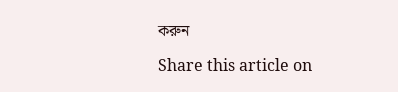করুন

Share this article on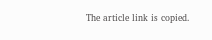The article link is copied.